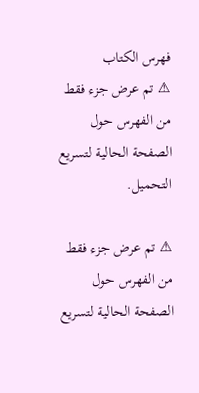فهرس الكتاب
⚠ تم عرض جزء فقط من الفهرس حول الصفحة الحالية لتسريع التحميل.

⚠ تم عرض جزء فقط من الفهرس حول الصفحة الحالية لتسريع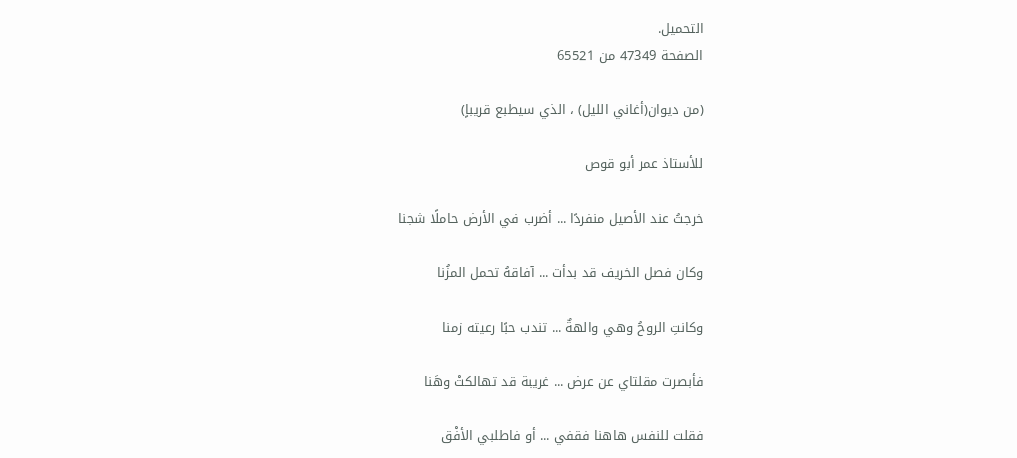التحميل.
الصفحة 47349 من 65521

(من ديوان(أغاني الليل) ، الذي سيطبع قريباٍ)

للأستاذ عمر أبو قوص

خرجتُ عند الأصيل منفردًا ... أضرب في الأرض حاملًا شجنا

وكان فصل الخريف قد بدأت ... آفاقهُ تحمل المزُنا

وكانتِ الروحُ وهي والهةٌ ... تندب حبًا رعيته زمنا

فأبصرت مقلتاي عن عرض ... غريبة قد تهالكتْ وهَنا

فقلت للنفس هاهنا فقفي ... أو فاطلبي الأفْق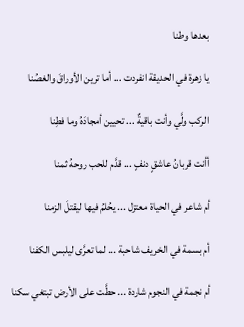بعدها وطنا

يا زهرة في الحديقة انفردت ... أما ترين الأوراقَ والغصُنا

الركب ولَّي وأنت باقيةٌ ... تحيين أمجادَهُ وما فطِنا

أأنت قربانُ عاشقٍ دنفٍ ... قدَّم للحب روحهُ ثمنا

أم شاعر في الحياة معتزل ... يحُلمُ فيها ليقتلَ الزمنا

أم بسمة في الخريف شاحبة ... لما تعرَّى ليلبس الكفنا

أم نجمة في النجوم شاردة ... حطَّت على الأرض تبتغي سكنا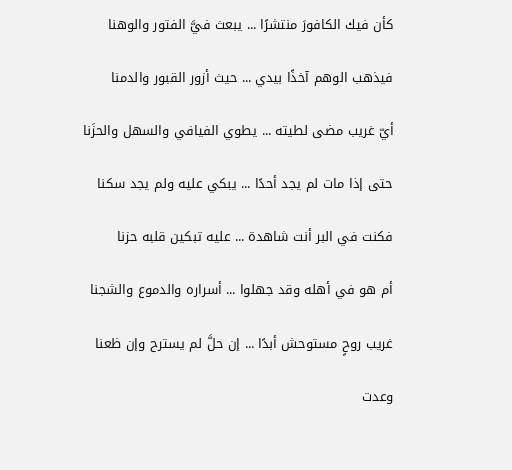كأن فيك الكافورَ منتشرًا ... يبعث فيَّ الفتور والوهنا

فيذهب الوهم آخذًا بيدي ... حيث أزور القبور والدمنا

أيّ غريب مضى لطيته ... يطوي الفيافي والسهل والحزَنا

حتى إذا مات لم يجد أحدًا ... يبكي عليه ولم يجد سكنا

فكنت في البر أنت شاهدة ... عليه تبكين قلبه حزنا

أم هو في أهله وقد جهلوا ... أسراره والدموع والشجنا

غريب روحٍ مستوحش أبدًا ... إن حلَّ لم يسترح وإن ظعنا

وعدت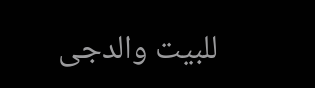للبيت والدجى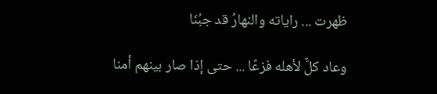ظهرت ... راياته والنهارُ قد جبُنَا

وعاد كلٌّ لأهله فزعًا ... حتى إذا صار بينهم أمنا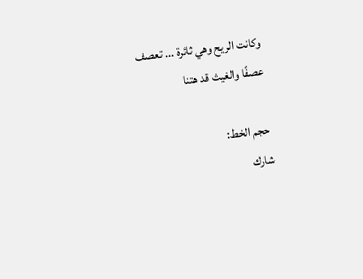وكانت الريح وهي ثائرة ... تعصف عصفًا والغيث قد هتنا

حجم الخط:
شارك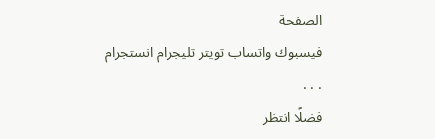الصفحة
فيسبوك واتساب تويتر تليجرام انستجرام
. . .
فضلًا انتظر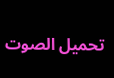تحميل الصوت